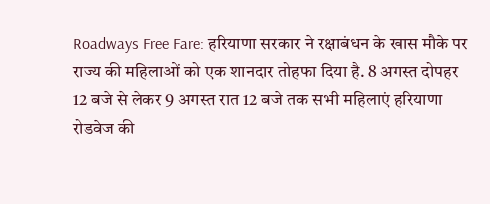Roadways Free Fare: हरियाणा सरकार ने रक्षाबंधन के खास मौके पर राज्य की महिलाओं को एक शानदार तोहफा दिया है. 8 अगस्त दोपहर 12 बजे से लेकर 9 अगस्त रात 12 बजे तक सभी महिलाएं हरियाणा रोडवेज की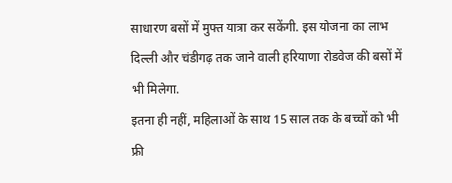साधारण बसों में मुफ्त यात्रा कर सकेंगी. इस योजना का लाभ दिल्ली और चंडीगढ़ तक जाने वाली हरियाणा रोडवेज की बसों में भी मिलेगा.
इतना ही नहीं, महिलाओं के साथ 15 साल तक के बच्चों को भी फ्री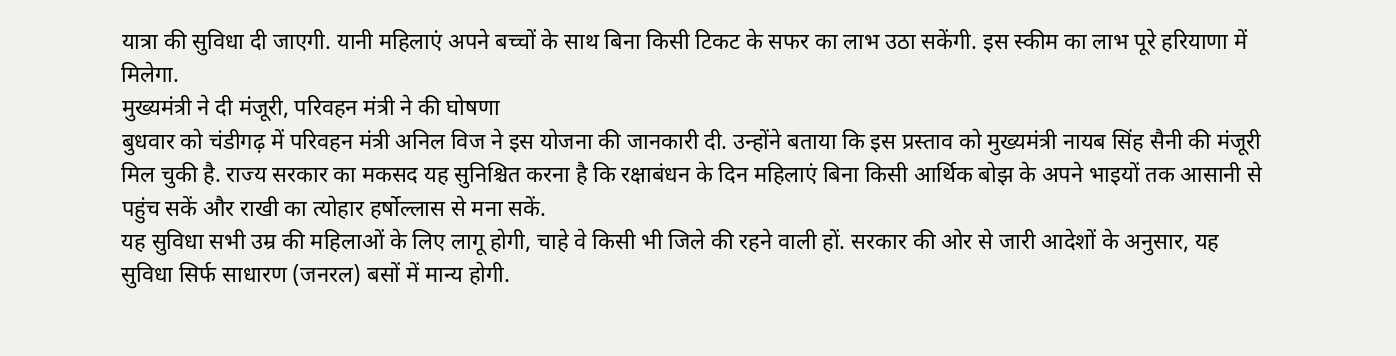यात्रा की सुविधा दी जाएगी. यानी महिलाएं अपने बच्चों के साथ बिना किसी टिकट के सफर का लाभ उठा सकेंगी. इस स्कीम का लाभ पूरे हरियाणा में मिलेगा.
मुख्यमंत्री ने दी मंजूरी, परिवहन मंत्री ने की घोषणा
बुधवार को चंडीगढ़ में परिवहन मंत्री अनिल विज ने इस योजना की जानकारी दी. उन्होंने बताया कि इस प्रस्ताव को मुख्यमंत्री नायब सिंह सैनी की मंजूरी मिल चुकी है. राज्य सरकार का मकसद यह सुनिश्चित करना है कि रक्षाबंधन के दिन महिलाएं बिना किसी आर्थिक बोझ के अपने भाइयों तक आसानी से पहुंच सकें और राखी का त्योहार हर्षोल्लास से मना सकें.
यह सुविधा सभी उम्र की महिलाओं के लिए लागू होगी, चाहे वे किसी भी जिले की रहने वाली हों. सरकार की ओर से जारी आदेशों के अनुसार, यह सुविधा सिर्फ साधारण (जनरल) बसों में मान्य होगी.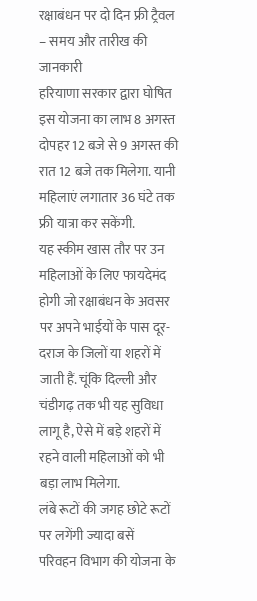रक्षाबंधन पर दो दिन फ्री ट्रैवल – समय और तारीख की जानकारी
हरियाणा सरकार द्वारा घोषित इस योजना का लाभ 8 अगस्त दोपहर 12 बजे से 9 अगस्त की रात 12 बजे तक मिलेगा. यानी महिलाएं लगातार 36 घंटे तक फ्री यात्रा कर सकेंगी.
यह स्कीम खास तौर पर उन महिलाओं के लिए फायदेमंद होगी जो रक्षाबंधन के अवसर पर अपने भाईयों के पास दूर-दराज के जिलों या शहरों में जाती हैं. चूंकि दिल्ली और चंडीगढ़ तक भी यह सुविधा लागू है, ऐसे में बड़े शहरों में रहने वाली महिलाओं को भी बड़ा लाभ मिलेगा.
लंबे रूटों की जगह छोटे रूटों पर लगेंगी ज्यादा बसें
परिवहन विभाग की योजना के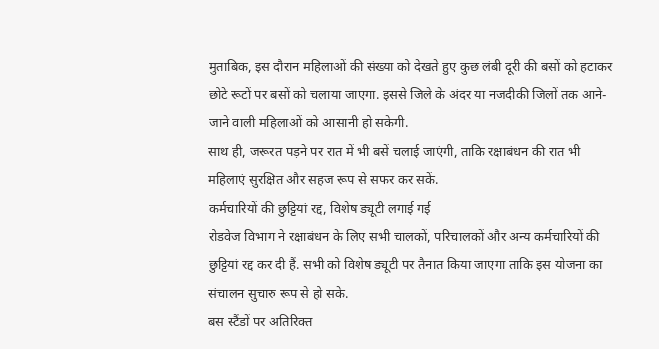मुताबिक, इस दौरान महिलाओं की संख्या को देखते हुए कुछ लंबी दूरी की बसों को हटाकर छोटे रूटों पर बसों को चलाया जाएगा. इससे जिले के अंदर या नजदीकी जिलों तक आने-जाने वाली महिलाओं को आसानी हो सकेगी.
साथ ही, जरूरत पड़ने पर रात में भी बसें चलाई जाएंगी, ताकि रक्षाबंधन की रात भी महिलाएं सुरक्षित और सहज रूप से सफर कर सकें.
कर्मचारियों की छुट्टियां रद्द, विशेष ड्यूटी लगाई गई
रोडवेज विभाग ने रक्षाबंधन के लिए सभी चालकों, परिचालकों और अन्य कर्मचारियों की छुट्टियां रद्द कर दी हैं. सभी को विशेष ड्यूटी पर तैनात किया जाएगा ताकि इस योजना का संचालन सुचारु रूप से हो सके.
बस स्टैंडों पर अतिरिक्त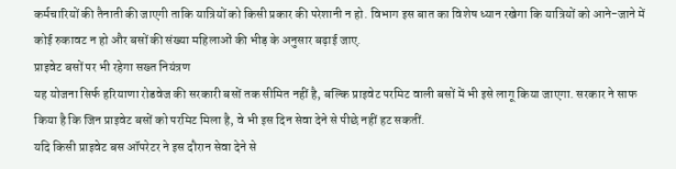कर्मचारियों की तैनाती की जाएगी ताकि यात्रियों को किसी प्रकार की परेशानी न हो. विभाग इस बात का विशेष ध्यान रखेगा कि यात्रियों को आने-जाने में कोई रुकावट न हो और बसों की संख्या महिलाओं की भीड़ के अनुसार बढ़ाई जाए.
प्राइवेट बसों पर भी रहेगा सख्त नियंत्रण
यह योजना सिर्फ हरियाणा रोडवेज की सरकारी बसों तक सीमित नहीं है, बल्कि प्राइवेट परमिट वाली बसों में भी इसे लागू किया जाएगा. सरकार ने साफ किया है कि जिन प्राइवेट बसों को परमिट मिला है, वे भी इस दिन सेवा देने से पीछे नहीं हट सकतीं.
यदि किसी प्राइवेट बस ऑपरेटर ने इस दौरान सेवा देने से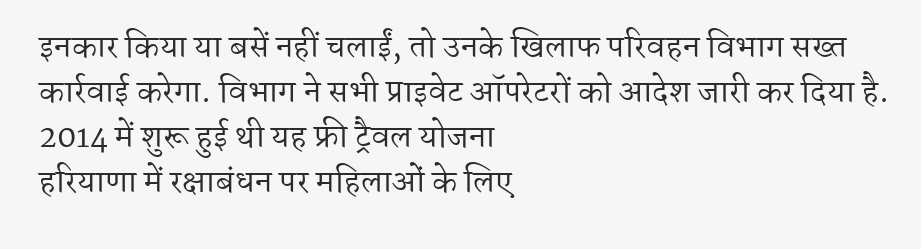इनकार किया या बसें नहीं चलाईं, तो उनके खिलाफ परिवहन विभाग सख्त कार्रवाई करेगा. विभाग ने सभी प्राइवेट ऑपरेटरों को आदेश जारी कर दिया है.
2014 में शुरू हुई थी यह फ्री ट्रैवल योजना
हरियाणा में रक्षाबंधन पर महिलाओं के लिए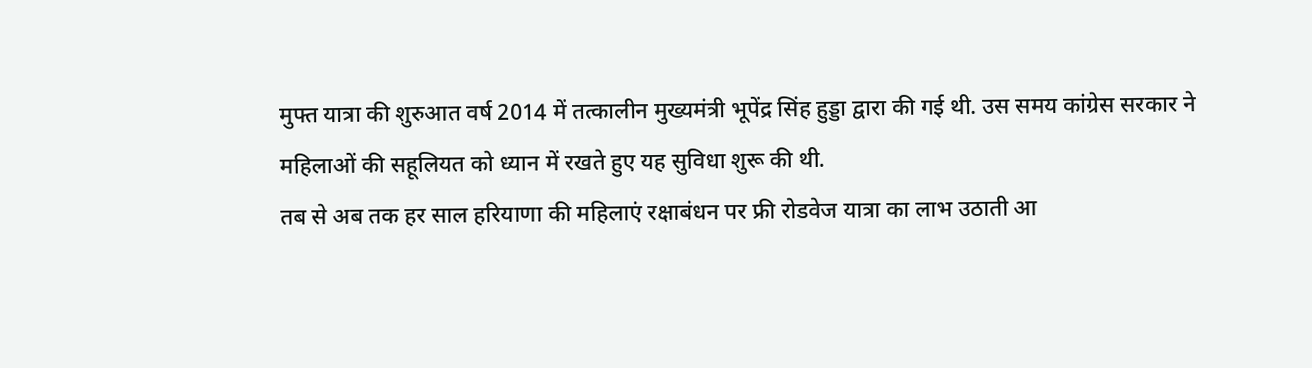मुफ्त यात्रा की शुरुआत वर्ष 2014 में तत्कालीन मुख्यमंत्री भूपेंद्र सिंह हुड्डा द्वारा की गई थी. उस समय कांग्रेस सरकार ने महिलाओं की सहूलियत को ध्यान में रखते हुए यह सुविधा शुरू की थी.
तब से अब तक हर साल हरियाणा की महिलाएं रक्षाबंधन पर फ्री रोडवेज यात्रा का लाभ उठाती आ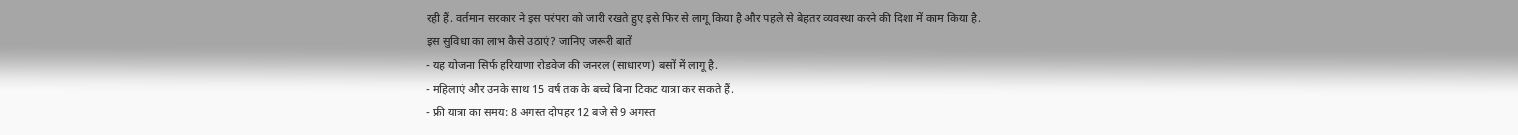रही हैं. वर्तमान सरकार ने इस परंपरा को जारी रखते हुए इसे फिर से लागू किया है और पहले से बेहतर व्यवस्था करने की दिशा में काम किया है.
इस सुविधा का लाभ कैसे उठाएं? जानिए जरूरी बातें
- यह योजना सिर्फ हरियाणा रोडवेज की जनरल (साधारण) बसों में लागू है.
- महिलाएं और उनके साथ 15 वर्ष तक के बच्चे बिना टिकट यात्रा कर सकते हैं.
- फ्री यात्रा का समय: 8 अगस्त दोपहर 12 बजे से 9 अगस्त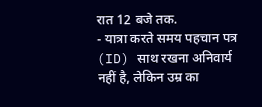रात 12 बजे तक.
- यात्रा करते समय पहचान पत्र (ID) साथ रखना अनिवार्य नहीं है, लेकिन उम्र का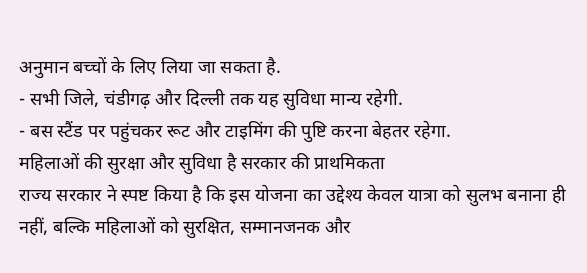अनुमान बच्चों के लिए लिया जा सकता है.
- सभी जिले, चंडीगढ़ और दिल्ली तक यह सुविधा मान्य रहेगी.
- बस स्टैंड पर पहुंचकर रूट और टाइमिंग की पुष्टि करना बेहतर रहेगा.
महिलाओं की सुरक्षा और सुविधा है सरकार की प्राथमिकता
राज्य सरकार ने स्पष्ट किया है कि इस योजना का उद्देश्य केवल यात्रा को सुलभ बनाना ही नहीं, बल्कि महिलाओं को सुरक्षित, सम्मानजनक और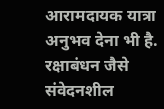आरामदायक यात्रा अनुभव देना भी है.
रक्षाबंधन जैसे संवेदनशील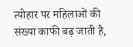त्योहार पर महिलाओं की संख्या काफी बढ़ जाती है,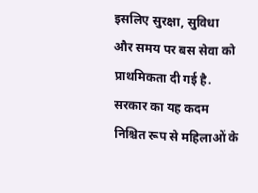इसलिए सुरक्षा, सुविधा और समय पर बस सेवा को प्राथमिकता दी गई है.
सरकार का यह कदम निश्चित रूप से महिलाओं के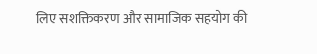लिए सशक्तिकरण और सामाजिक सहयोग की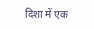दिशा में एक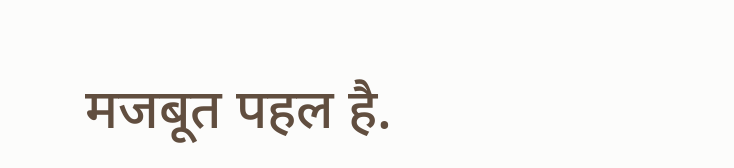मजबूत पहल है.